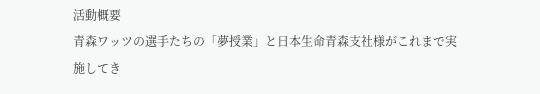活動概要
青森ワッツの選手たちの「夢授業」と日本生命青森支社様がこれまで実施してき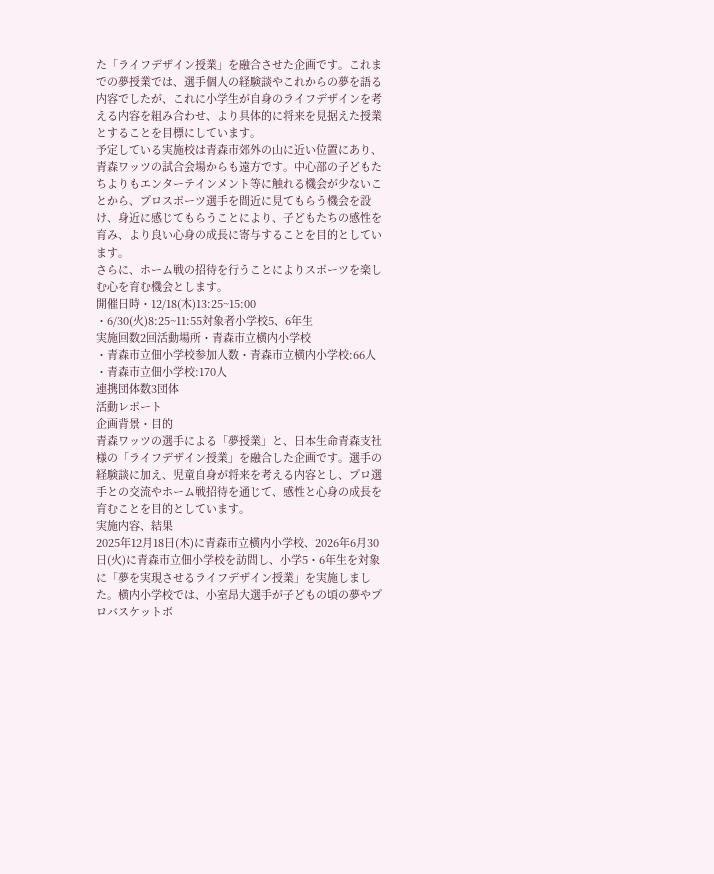た「ライフデザイン授業」を融合させた企画です。これまでの夢授業では、選手個人の経験談やこれからの夢を語る内容でしたが、これに小学生が自身のライフデザインを考える内容を組み合わせ、より具体的に将来を見据えた授業とすることを目標にしています。
予定している実施校は青森市郊外の山に近い位置にあり、青森ワッツの試合会場からも遠方です。中心部の子どもたちよりもエンターテインメント等に触れる機会が少ないことから、プロスポーツ選手を間近に見てもらう機会を設け、身近に感じてもらうことにより、子どもたちの感性を育み、より良い心身の成長に寄与することを目的としています。
さらに、ホーム戦の招待を行うことによりスポーツを楽しむ心を育む機会とします。
開催日時・12/18(木)13:25~15:00
・6/30(火)8:25~11:55対象者小学校5、6年生
実施回数2回活動場所・青森市立横内小学校
・青森市立佃小学校参加人数・青森市立横内小学校:66人
・青森市立佃小学校:170人
連携団体数3団体
活動レポート
企画背景・目的
青森ワッツの選手による「夢授業」と、日本生命青森支社様の「ライフデザイン授業」を融合した企画です。選手の経験談に加え、児童自身が将来を考える内容とし、プロ選手との交流やホーム戦招待を通じて、感性と心身の成長を育むことを目的としています。
実施内容、結果
2025年12月18日(木)に青森市立横内小学校、2026年6月30日(火)に青森市立佃小学校を訪問し、小学5・6年生を対象に「夢を実現させるライフデザイン授業」を実施しました。横内小学校では、小室昂大選手が子どもの頃の夢やプロバスケットボ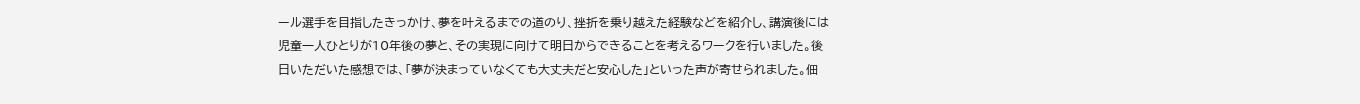ール選手を目指したきっかけ、夢を叶えるまでの道のり、挫折を乗り越えた経験などを紹介し、講演後には児童一人ひとりが10年後の夢と、その実現に向けて明日からできることを考えるワークを行いました。後日いただいた感想では、「夢が決まっていなくても大丈夫だと安心した」といった声が寄せられました。佃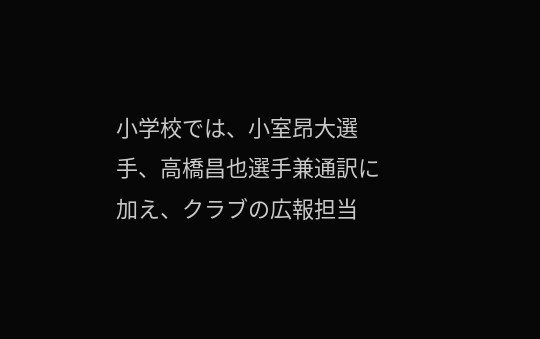小学校では、小室昂大選手、高橋昌也選手兼通訳に加え、クラブの広報担当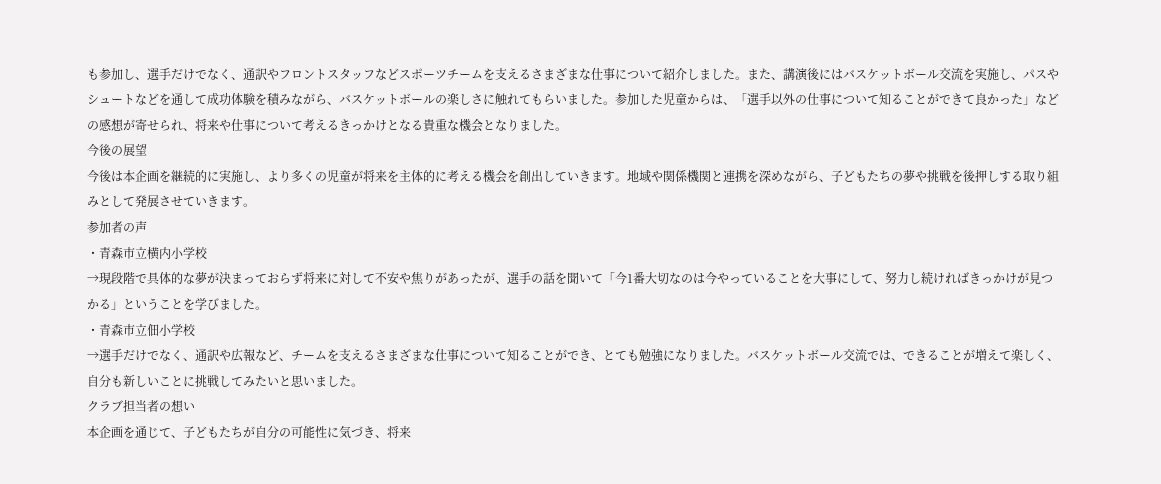も参加し、選手だけでなく、通訳やフロントスタッフなどスポーツチームを支えるさまざまな仕事について紹介しました。また、講演後にはバスケットボール交流を実施し、パスやシュートなどを通して成功体験を積みながら、バスケットボールの楽しさに触れてもらいました。参加した児童からは、「選手以外の仕事について知ることができて良かった」などの感想が寄せられ、将来や仕事について考えるきっかけとなる貴重な機会となりました。
今後の展望
今後は本企画を継続的に実施し、より多くの児童が将来を主体的に考える機会を創出していきます。地域や関係機関と連携を深めながら、子どもたちの夢や挑戦を後押しする取り組みとして発展させていきます。
参加者の声
・青森市立横内小学校
→現段階で具体的な夢が決まっておらず将来に対して不安や焦りがあったが、選手の話を聞いて「今1番大切なのは今やっていることを大事にして、努力し続ければきっかけが見つかる」ということを学びました。
・青森市立佃小学校
→選手だけでなく、通訳や広報など、チームを支えるさまざまな仕事について知ることができ、とても勉強になりました。バスケットボール交流では、できることが増えて楽しく、自分も新しいことに挑戦してみたいと思いました。
クラブ担当者の想い
本企画を通じて、子どもたちが自分の可能性に気づき、将来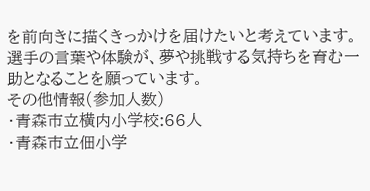を前向きに描くきっかけを届けたいと考えています。選手の言葉や体験が、夢や挑戦する気持ちを育む一助となることを願っています。
その他情報(参加人数)
・青森市立横内小学校:66人
・青森市立佃小学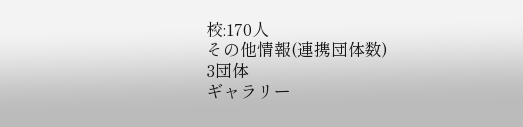校:170人
その他情報(連携団体数)
3団体
ギャラリー